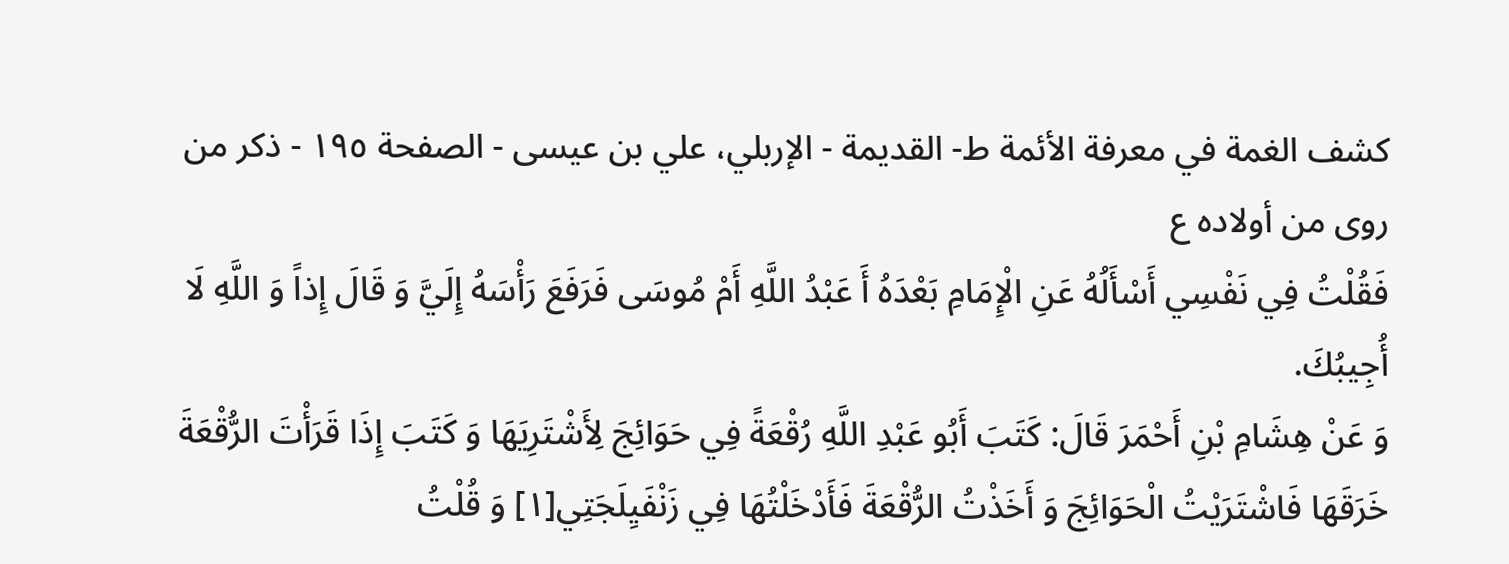كشف الغمة في معرفة الأئمة ط- القديمة - الإربلي، علي بن عيسى - الصفحة ١٩٥ - ذكر من روى من أولاده ع
فَقُلْتُ فِي نَفْسِي أَسْأَلُهُ عَنِ الْإِمَامِ بَعْدَهُ أَ عَبْدُ اللَّهِ أَمْ مُوسَى فَرَفَعَ رَأْسَهُ إِلَيَّ وَ قَالَ إِذاً وَ اللَّهِ لَا أُجِيبُكَ.
وَ عَنْ هِشَامِ بْنِ أَحْمَرَ قَالَ: كَتَبَ أَبُو عَبْدِ اللَّهِ رُقْعَةً فِي حَوَائِجَ لِأَشْتَرِيَهَا وَ كَتَبَ إِذَا قَرَأْتَ الرُّقْعَةَ خَرَقَهَا فَاشْتَرَيْتُ الْحَوَائِجَ وَ أَخَذْتُ الرُّقْعَةَ فَأَدْخَلْتُهَا فِي زَنْفَيِلَجَتِي[١] وَ قُلْتُ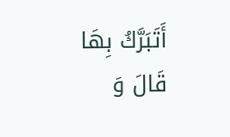أَتَبَرَّكُ بِهَا قَالَ وَ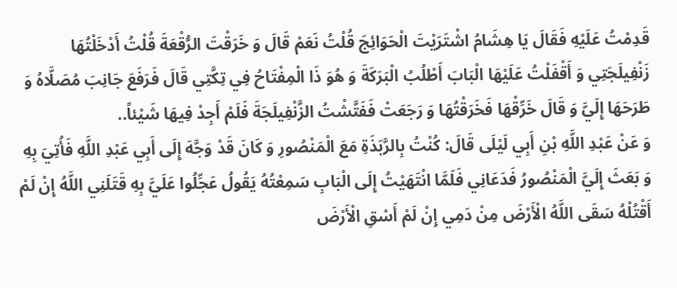قَدِمْتُ عَلَيْهِ فَقَالَ يَا هِشَامُ اشْتَرَيْتَ الْحَوَائِجَ قُلْتُ نَعَمْ قَالَ وَ خَرَقْتَ الرُّقْعَةَ قُلْتُ أَدْخَلْتُهَا زَنْفِيلَجَتِي وَ أَقْفَلْتُ عَلَيْهَا الْبَابَ أَطْلُبُ الْبَرَكَةَ وَ هُوَ ذَا الْمِفْتَاحُ فِي تِكَّتِي قَالَ فَرَفَعَ جَانِبَ مُصَلَّاهُ وَ طَرَحَهَا إِلَيَّ وَ قَالَ خَرِّقْهَا فَخَرَقْتُهَا وَ رَجَعَتْ فَفَتَّشْتُ الزَّنْفِيلَجَةَ فَلَمْ أَجِدْ فِيهَا شَيْئاً..
وَ عَنْ عَبْدِ اللَّهِ بْنِ أَبِي لَيْلَى قَالَ: كُنْتُ بِالرَّبَذَةِ مَعَ الْمَنْصُورِ وَ كَانَ قَدْ وَجَّهَ إِلَى أَبِي عَبْدِ اللَّهِ فَأُتِيَ بِهِ وَ بَعَثَ إِلَيَّ الْمَنْصُورُ فَدَعَانِي فَلَمَّا انْتَهَيْتُ إِلَى الْبَابِ سَمِعْتُهُ يَقُولُ عَجِّلُوا عَلَيَّ بِهِ قَتَلَنِي اللَّهُ إِنْ لَمْ أَقْتُلْهُ سَقَى اللَّهُ الْأَرْضَ مِنْ دَمِي إِنْ لَمْ أَسْقِ الْأَرْضَ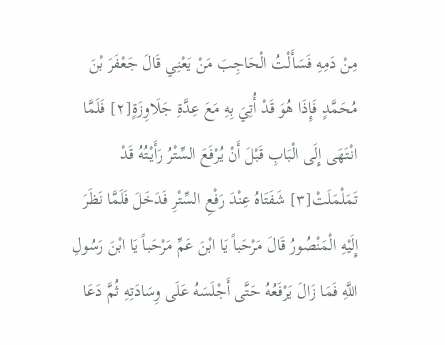مِنْ دَمِهِ فَسَأَلْتُ الْحَاجِبَ مَنْ يَعْنِي قَالَ جَعْفَرَ بْنَ مُحَمَّدٍ فَإِذَا هُوَ قَدْ أُتِيَ بِهِ مَعَ عِدَّةِ جَلَاوِزَةٍ[٢] فَلَمَّا انْتَهَى إِلَى الْبَابِ قَبْلَ أَنْ يُرْفَعَ السِّتْرُ رَأَيْتُهُ قَدْ تَمَلْمَلَتْ[٣] شَفَتَاهُ عِنْدَ رَفْعِ السِّتْرِ فَدَخَلَ فَلَمَّا نَظَرَ إِلَيْهِ الْمَنْصُورُ قَالَ مَرْحَباً يَا ابْنَ عَمِّ مَرْحَباً يَا ابْنَ رَسُولِ اللَّهِ فَمَا زَالَ يَرْفَعُهُ حَتَّى أَجْلَسَهُ عَلَى وِسَادَتِهِ ثُمَّ دَعَا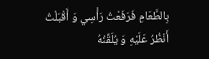بِالطَّعَامِ فَرَفَعْتُ رَأْسِي وَ أَقْبَلْتُ أَنْظُرُ عَلَيْهِ وَ يُلَقِّنُهُ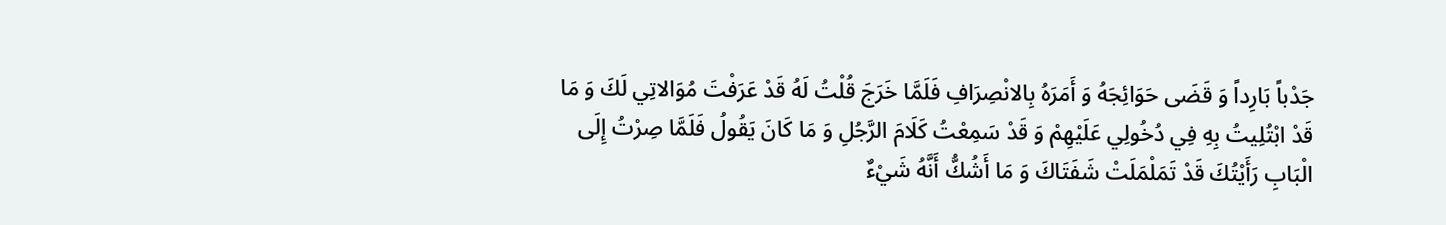جَدْباً بَارِداً وَ قَضَى حَوَائِجَهُ وَ أَمَرَهُ بِالانْصِرَافِ فَلَمَّا خَرَجَ قُلْتُ لَهُ قَدْ عَرَفْتَ مُوَالاتِي لَكَ وَ مَا قَدْ ابْتُلِيتُ بِهِ فِي دُخُولِي عَلَيْهِمْ وَ قَدْ سَمِعْتُ كَلَامَ الرَّجُلِ وَ مَا كَانَ يَقُولُ فَلَمَّا صِرْتُ إِلَى الْبَابِ رَأَيْتُكَ قَدْ تَمَلْمَلَتْ شَفَتَاكَ وَ مَا أَشُكُّ أَنَّهُ شَيْءٌ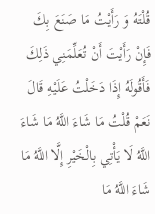قُلْتَهُ وَ رَأَيْتُ مَا صَنَعَ بِكَ فَإِنْ رَأَيْتَ أَنْ تُعَلِّمَنِي ذَلِكَ فَأَقُولَهُ إِذَا دَخَلْتُ عَلَيْهِ قَالَ نَعَمْ قُلْتُ مَا شَاءَ اللَّهُ مَا شَاءَ اللَّهُ لَا يَأْتِي بِالْخَيْرِ إِلَّا اللَّهُ مَا شَاءَ اللَّهُ مَا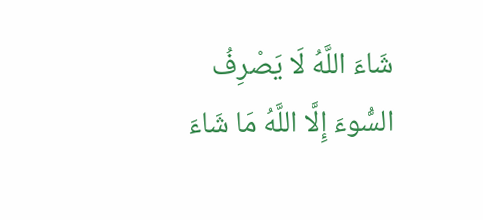شَاءَ اللَّهُ لَا يَصْرِفُ السُّوءَ إِلَّا اللَّهُ مَا شَاءَ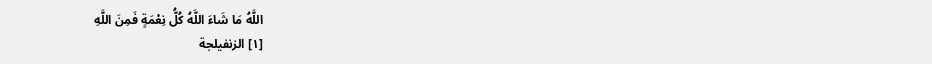اللَّهُ مَا شَاءَ اللَّهُ كُلُّ نِعْمَةٍ فَمِنَ اللَّهِ
[١] الزنفيلجة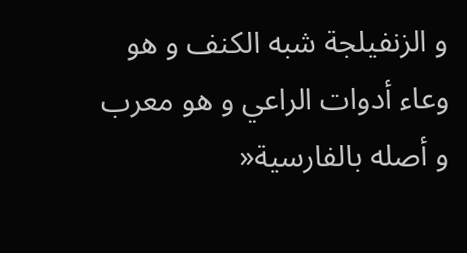و الزنفيلجة شبه الكنف و هو وعاء أدوات الراعي و هو معرب و أصله بالفارسية«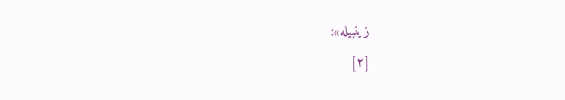زينبيله»:
[٢]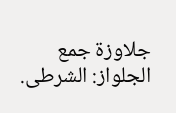جلاوزة جمع الجلواز: الشرطى.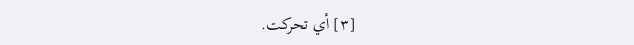[٣] أي تحركت.